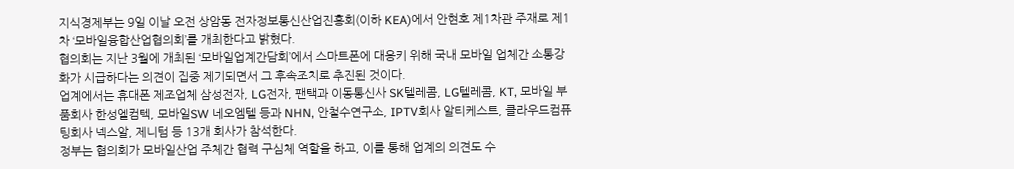지식경제부는 9일 이날 오전 상암동 전자정보통신산업진흥회(이하 KEA)에서 안현호 제1차관 주재로 제1차 ‘모바일융합산업협의회’를 개최한다고 밝혔다.
협의회는 지난 3월에 개최된 ‘모바일업계간담회’에서 스마트폰에 대응키 위해 국내 모바일 업체간 소통강화가 시급하다는 의견이 집중 제기되면서 그 후속조치로 추진된 것이다.
업계에서는 휴대폰 제조업체 삼성전자, LG전자, 팬택과 이동통신사 SK텔레콤, LG텔레콤, KT, 모바일 부품회사 한성엘컴텍, 모바일SW 네오엠텔 등과 NHN, 안철수연구소, IPTV회사 알티케스트, 클라우드컴퓨팅회사 넥스알, 제니텀 등 13개 회사가 참석한다.
정부는 협의회가 모바일산업 주체간 협력 구심체 역할을 하고, 이를 통해 업계의 의견도 수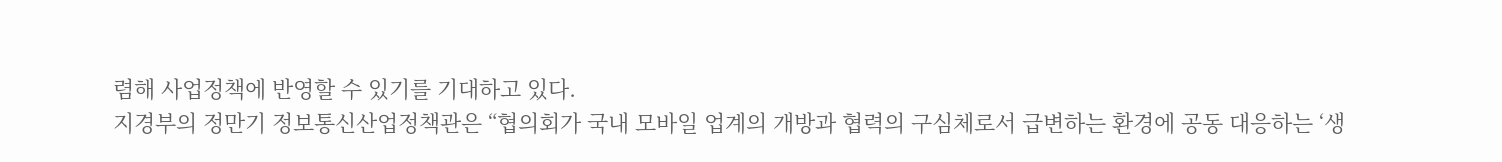렴해 사업정책에 반영할 수 있기를 기대하고 있다.
지경부의 정만기 정보통신산업정책관은 “협의회가 국내 모바일 업계의 개방과 협력의 구심체로서 급변하는 환경에 공동 대응하는 ‘생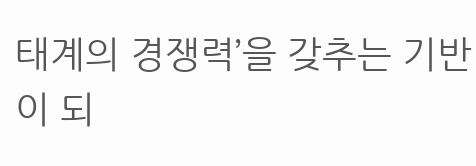태계의 경쟁력’을 갖추는 기반이 되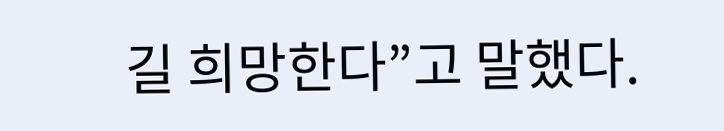길 희망한다”고 말했다.